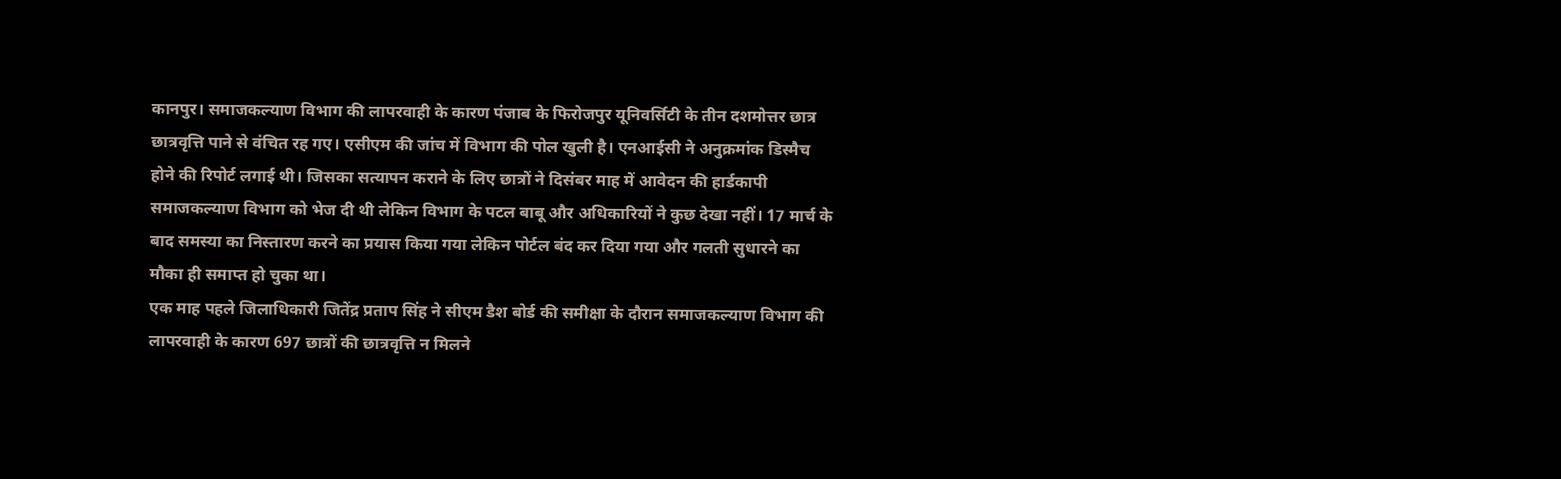कानपुर। समाजकल्याण विभाग की लापरवाही के कारण पंजाब के फिरोजपुर यूनिवर्सिटी के तीन दशमोत्तर छात्र छात्रवृत्ति पाने से वंचित रह गए। एसीएम की जांच में विभाग की पोल खुली है। एनआईसी ने अनुक्रमांक डिस्मैच होने की रिपोर्ट लगाई थी। जिसका सत्यापन कराने के लिए छात्रों ने दिसंबर माह में आवेदन की हार्डकापी समाजकल्याण विभाग को भेज दी थी लेकिन विभाग के पटल बाबू और अधिकारियों ने कुछ देखा नहीं। 17 मार्च के बाद समस्या का निस्तारण करने का प्रयास किया गया लेकिन पोर्टल बंद कर दिया गया और गलती सुधारने का मौका ही समाप्त हो चुका था।
एक माह पहले जिलाधिकारी जितेंद्र प्रताप सिंह ने सीएम डैश बोर्ड की समीक्षा के दौरान समाजकल्याण विभाग की लापरवाही के कारण 697 छात्रों की छात्रवृत्ति न मिलने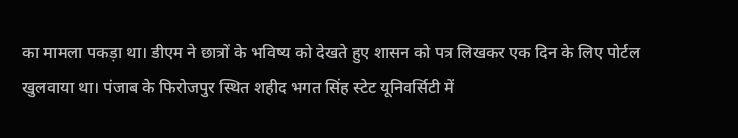का मामला पकड़ा था। डीएम ने छात्रों के भविष्य को देखते हुए शासन को पत्र लिखकर एक दिन के लिए पोर्टल खुलवाया था। पंजाब के फिरोजपुर स्थित शहीद भगत सिंह स्टेट यूनिवर्सिटी में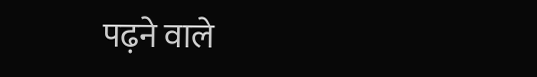पढ़ने वाले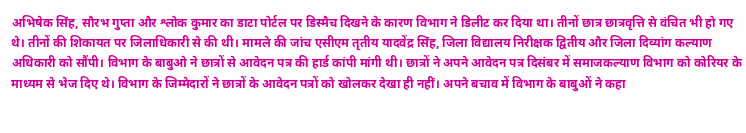अभिषेक सिंह, सौरभ गुप्ता और श्लोक कुमार का डाटा पोर्टल पर डिस्मैच दिखने के कारण विभाग ने डिलीट कर दिया था। तीनों छात्र छात्रवृत्ति से वंचित भी हो गए थे। तीनों की शिकायत पर जिलाधिकारी से की थी। मामले की जांच एसीएम तृतीय यादवेंद्र सिंह, जिला विद्यालय निरीक्षक द्वितीय और जिला दिव्यांग कल्याण अधिकारी को सौंपी। विभाग के बाबुओ ने छात्रों से आवेदन पत्र की हार्ड कांपी मांगी थी। छात्रों ने अपने आवेदन पत्र दिसंबर में समाजकल्याण विभाग को कोरियर के माध्यम से भेज दिए थे। विभाग के जिम्मेदारों ने छात्रों के आवेदन पत्रों को खोलकर देखा ही नहीं। अपने बचाव में विभाग के बाबुओं ने कहा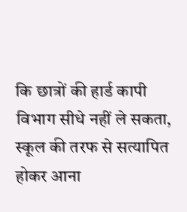कि छात्रों की हार्ड कापी विभाग सीधे नहीं ले सकता, स्कूल की तरफ से सत्यापित होकर आना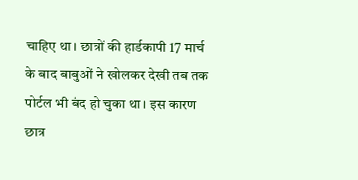चाहिए था। छात्रों की हार्डकापी 17 मार्च के बाद बाबुओं ने खोलकर देखी तब तक पोर्टल भी बंद हो चुका था। इस कारण छात्र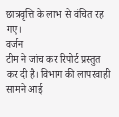छात्रवृत्ति के लाभ से वंचित रह गए।
वर्जन
टीम ने जांच कर रिपोर्ट प्रस्तुत कर दी है। विभाग की लापरवाही सामने आई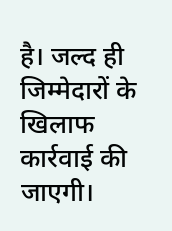है। जल्द ही जिम्मेदारों के खिलाफ कार्रवाई की जाएगी।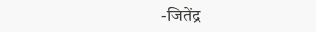-जितेंद्र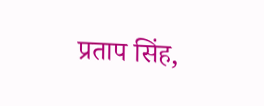प्रताप सिंह,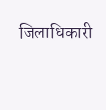जिलाधिकारी